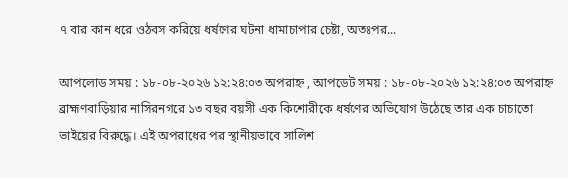৭ বার কান ধরে ওঠবস করিয়ে ধর্ষণের ঘটনা ধামাচাপার চেষ্টা, অতঃপর...

আপলোড সময় : ১৮-০৮-২০২৬ ১২:২৪:০৩ অপরাহ্ন , আপডেট সময় : ১৮-০৮-২০২৬ ১২:২৪:০৩ অপরাহ্ন
ব্রাহ্মণবাড়িয়ার নাসিরনগরে ১৩ বছর বয়সী এক কিশোরীকে ধর্ষণের অভিযোগ উঠেছে তার এক চাচাতো ভাইয়ের বিরুদ্ধে। এই অপরাধের পর স্থানীয়ভাবে সালিশ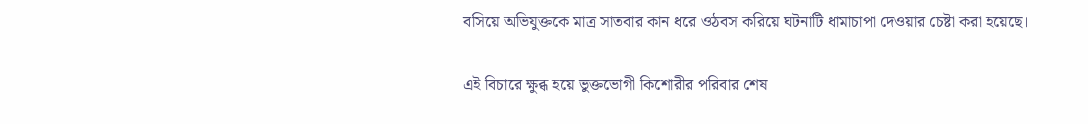বসিয়ে অভিযুক্তকে মাত্র সাতবার কান ধরে ওঠবস করিয়ে ঘটনাটি ধামাচাপা দেওয়ার চেষ্টা করা হয়েছে।

এই বিচারে ক্ষুব্ধ হয়ে ভুক্তভোগী কিশোরীর পরিবার শেষ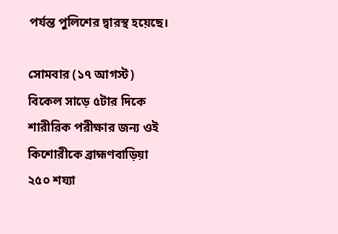পর্যন্ত পুলিশের দ্বারস্থ হয়েছে।

সোমবার (১৭ আগস্ট) বিকেল সাড়ে ৫টার দিকে শারীরিক পরীক্ষার জন্য ওই কিশোরীকে ব্রাহ্মণবাড়িয়া ২৫০ শয্যা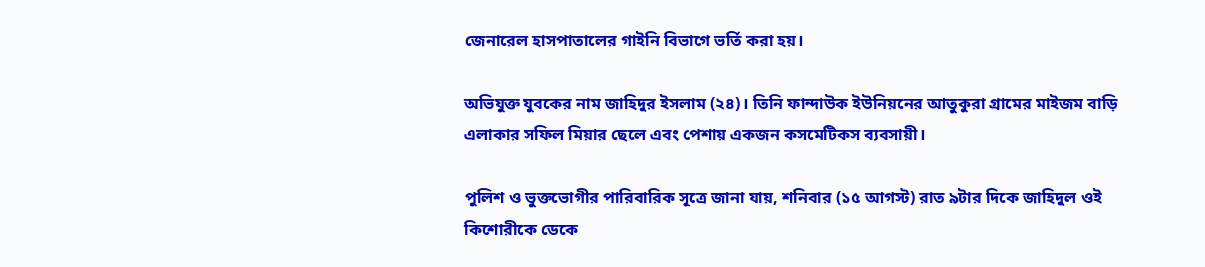জেনারেল হাসপাতালের গাইনি বিভাগে ভর্তি করা হয়।

অভিযুক্ত যুবকের নাম জাহিদুর ইসলাম (২৪)। তিনি ফান্দাউক ইউনিয়নের আতুকুরা গ্রামের মাইজম বাড়ি এলাকার সফিল মিয়ার ছেলে এবং পেশায় একজন কসমেটিকস ব্যবসায়ী।

পুলিশ ও ভুক্তভোগীর পারিবারিক সূত্রে জানা যায়, শনিবার (১৫ আগস্ট) রাত ৯টার দিকে জাহিদুল ওই কিশোরীকে ডেকে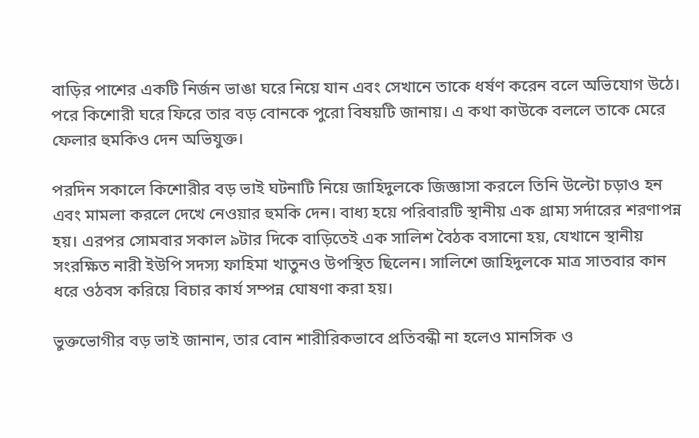বাড়ির পাশের একটি নির্জন ভাঙা ঘরে নিয়ে যান এবং সেখানে তাকে ধর্ষণ করেন বলে অভিযোগ উঠে। পরে কিশোরী ঘরে ফিরে তার বড় বোনকে পুরো বিষয়টি জানায়। এ কথা কাউকে বললে তাকে মেরে ফেলার হুমকিও দেন অভিযুক্ত।

পরদিন সকালে কিশোরীর বড় ভাই ঘটনাটি নিয়ে জাহিদুলকে জিজ্ঞাসা করলে তিনি উল্টো চড়াও হন এবং মামলা করলে দেখে নেওয়ার হুমকি দেন। বাধ্য হয়ে পরিবারটি স্থানীয় এক গ্রাম্য সর্দারের শরণাপন্ন হয়। এরপর সোমবার সকাল ৯টার দিকে বাড়িতেই এক সালিশ বৈঠক বসানো হয়, যেখানে স্থানীয় সংরক্ষিত নারী ইউপি সদস্য ফাহিমা খাতুনও উপস্থিত ছিলেন। সালিশে জাহিদুলকে মাত্র সাতবার কান ধরে ওঠবস করিয়ে বিচার কার্য সম্পন্ন ঘোষণা করা হয়।

ভুক্তভোগীর বড় ভাই জানান, তার বোন শারীরিকভাবে প্রতিবন্ধী না হলেও মানসিক ও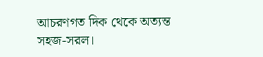আচরণগত দিক থেকে অত্যন্ত সহজ-সরল।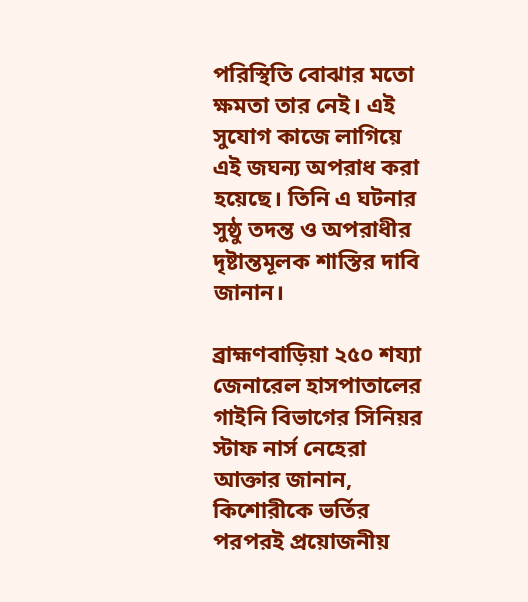পরিস্থিতি বোঝার মতো ক্ষমতা তার নেই। এই সুযোগ কাজে লাগিয়ে এই জঘন্য অপরাধ করা হয়েছে। তিনি এ ঘটনার সুষ্ঠু তদন্ত ও অপরাধীর দৃষ্টান্তমূলক শাস্তির দাবি জানান।

ব্রাহ্মণবাড়িয়া ২৫০ শয্যা জেনারেল হাসপাতালের গাইনি বিভাগের সিনিয়র স্টাফ নার্স নেহেরা আক্তার জানান, কিশোরীকে ভর্তির পরপরই প্রয়োজনীয়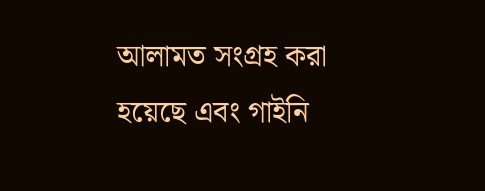আলামত সংগ্রহ করা হয়েছে এবং গাইনি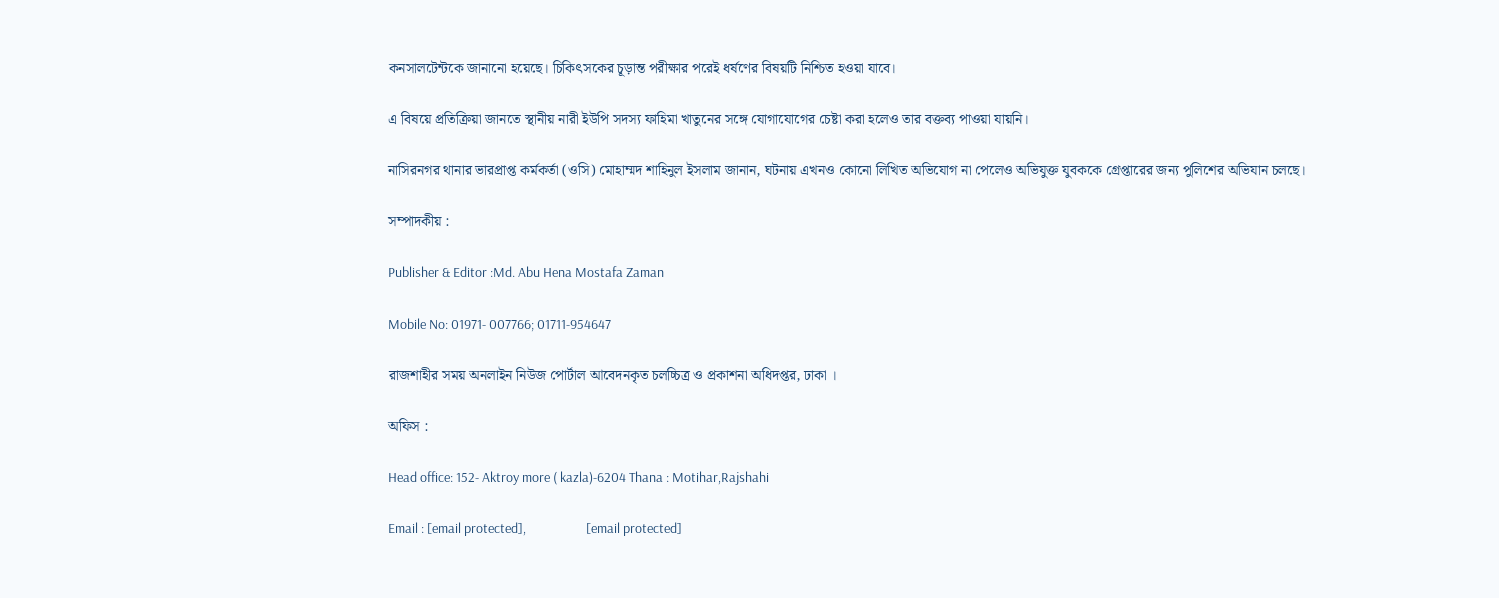কনসালটেন্টকে জানানো হয়েছে। চিকিৎসকের চূড়ান্ত পরীক্ষার পরেই ধর্ষণের বিষয়টি নিশ্চিত হওয়া যাবে।

এ বিষয়ে প্রতিক্রিয়া জানতে স্থানীয় নারী ইউপি সদস্য ফাহিমা খাতুনের সঙ্গে যোগাযোগের চেষ্টা করা হলেও তার বক্তব্য পাওয়া যায়নি।

নাসিরনগর থানার ভারপ্রাপ্ত কর্মকর্তা (ওসি) মোহাম্মদ শাহিনুল ইসলাম জানান, ঘটনায় এখনও কোনো লিখিত অভিযোগ না পেলেও অভিযুক্ত যুবককে গ্রেপ্তারের জন্য পুলিশের অভিযান চলছে।

সম্পাদকীয় :

Publisher & Editor :Md. Abu Hena Mostafa Zaman

Mobile No: 01971- 007766; 01711-954647

রাজশাহীর সময় অনলাইন নিউজ পোর্টাল আবেদনকৃত চলচ্চিত্র ও প্রকাশনা অধিদপ্তর, ঢাকা ।

অফিস :

Head office: 152- Aktroy more ( kazla)-6204 Thana : Motihar,Rajshahi

Email : [email protected],                    [email protected]